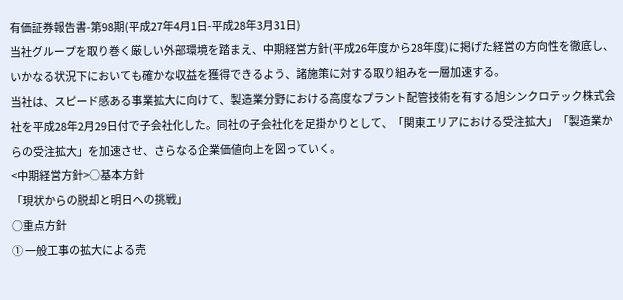有価証券報告書-第98期(平成27年4月1日-平成28年3月31日)
当社グループを取り巻く厳しい外部環境を踏まえ、中期経営方針(平成26年度から28年度)に掲げた経営の方向性を徹底し、いかなる状況下においても確かな収益を獲得できるよう、諸施策に対する取り組みを一層加速する。
当社は、スピード感ある事業拡大に向けて、製造業分野における高度なプラント配管技術を有する旭シンクロテック株式会社を平成28年2月29日付で子会社化した。同社の子会社化を足掛かりとして、「関東エリアにおける受注拡大」「製造業からの受注拡大」を加速させ、さらなる企業価値向上を図っていく。
<中期経営方針>○基本方針
「現状からの脱却と明日への挑戦」
○重点方針
① 一般工事の拡大による売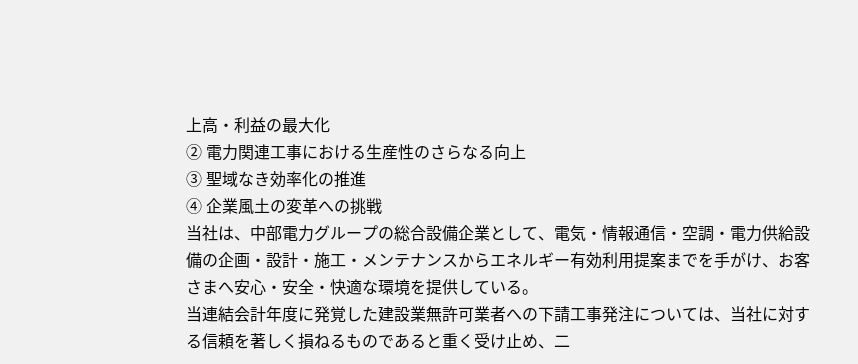上高・利益の最大化
② 電力関連工事における生産性のさらなる向上
③ 聖域なき効率化の推進
④ 企業風土の変革への挑戦
当社は、中部電力グループの総合設備企業として、電気・情報通信・空調・電力供給設備の企画・設計・施工・メンテナンスからエネルギー有効利用提案までを手がけ、お客さまへ安心・安全・快適な環境を提供している。
当連結会計年度に発覚した建設業無許可業者への下請工事発注については、当社に対する信頼を著しく損ねるものであると重く受け止め、二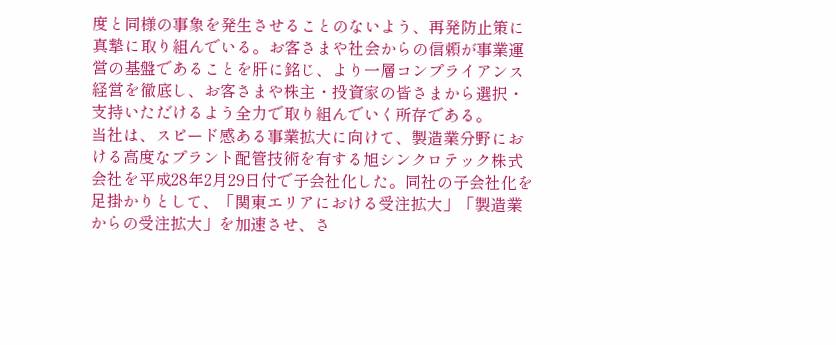度と同様の事象を発生させることのないよう、再発防止策に真摯に取り組んでいる。お客さまや社会からの信頼が事業運営の基盤であることを肝に銘じ、より一層コンプライアンス経営を徹底し、お客さまや株主・投資家の皆さまから選択・支持いただけるよう全力で取り組んでいく所存である。
当社は、スピード感ある事業拡大に向けて、製造業分野における高度なプラント配管技術を有する旭シンクロテック株式会社を平成28年2月29日付で子会社化した。同社の子会社化を足掛かりとして、「関東エリアにおける受注拡大」「製造業からの受注拡大」を加速させ、さ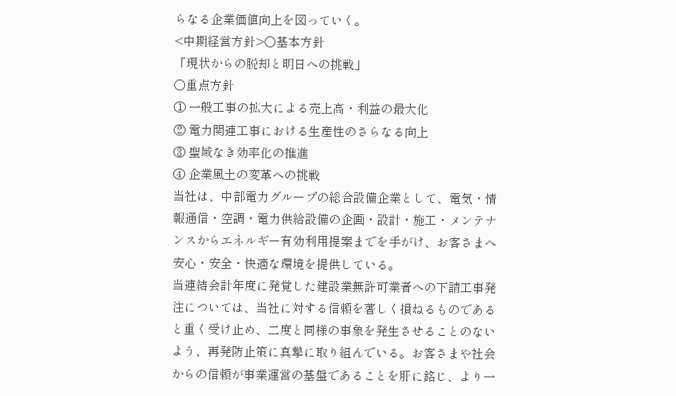らなる企業価値向上を図っていく。
<中期経営方針>○基本方針
「現状からの脱却と明日への挑戦」
○重点方針
① 一般工事の拡大による売上高・利益の最大化
② 電力関連工事における生産性のさらなる向上
③ 聖域なき効率化の推進
④ 企業風土の変革への挑戦
当社は、中部電力グループの総合設備企業として、電気・情報通信・空調・電力供給設備の企画・設計・施工・メンテナンスからエネルギー有効利用提案までを手がけ、お客さまへ安心・安全・快適な環境を提供している。
当連結会計年度に発覚した建設業無許可業者への下請工事発注については、当社に対する信頼を著しく損ねるものであると重く受け止め、二度と同様の事象を発生させることのないよう、再発防止策に真摯に取り組んでいる。お客さまや社会からの信頼が事業運営の基盤であることを肝に銘じ、より一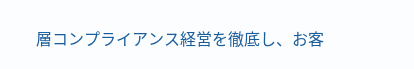層コンプライアンス経営を徹底し、お客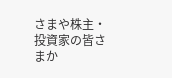さまや株主・投資家の皆さまか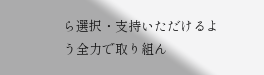ら選択・支持いただけるよう全力で取り組ん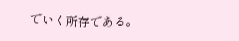でいく所存である。